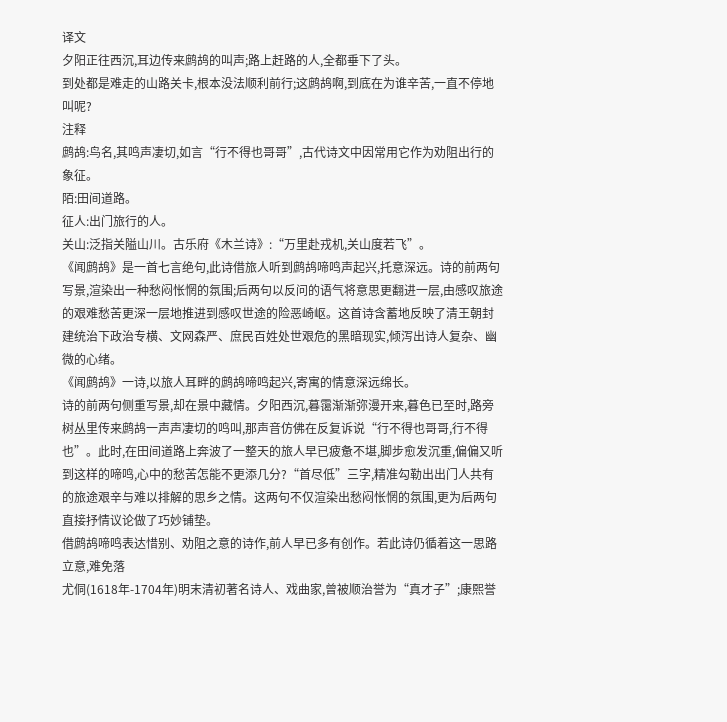译文
夕阳正往西沉,耳边传来鹧鸪的叫声;路上赶路的人,全都垂下了头。
到处都是难走的山路关卡,根本没法顺利前行;这鹧鸪啊,到底在为谁辛苦,一直不停地叫呢?
注释
鹧鸪:鸟名,其鸣声凄切,如言“行不得也哥哥”,古代诗文中因常用它作为劝阻出行的象征。
陌:田间道路。
征人:出门旅行的人。
关山:泛指关隘山川。古乐府《木兰诗》:“万里赴戎机,关山度若飞”。
《闻鹧鸪》是一首七言绝句,此诗借旅人听到鹧鸪啼鸣声起兴,托意深远。诗的前两句写景,渲染出一种愁闷怅惘的氛围;后两句以反问的语气将意思更翻进一层,由感叹旅途的艰难愁苦更深一层地推进到感叹世途的险恶崎岖。这首诗含蓄地反映了清王朝封建统治下政治专横、文网森严、庶民百姓处世艰危的黑暗现实,倾泻出诗人复杂、幽微的心绪。
《闻鹧鸪》一诗,以旅人耳畔的鹧鸪啼鸣起兴,寄寓的情意深远绵长。
诗的前两句侧重写景,却在景中藏情。夕阳西沉,暮霭渐渐弥漫开来,暮色已至时,路旁树丛里传来鹧鸪一声声凄切的鸣叫,那声音仿佛在反复诉说“行不得也哥哥,行不得也”。此时,在田间道路上奔波了一整天的旅人早已疲惫不堪,脚步愈发沉重,偏偏又听到这样的啼鸣,心中的愁苦怎能不更添几分?“首尽低”三字,精准勾勒出出门人共有的旅途艰辛与难以排解的思乡之情。这两句不仅渲染出愁闷怅惘的氛围,更为后两句直接抒情议论做了巧妙铺垫。
借鹧鸪啼鸣表达惜别、劝阻之意的诗作,前人早已多有创作。若此诗仍循着这一思路立意,难免落
尤侗(1618年-1704年)明末清初著名诗人、戏曲家,曾被顺治誉为“真才子”;康熙誉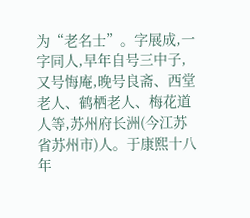为“老名士”。字展成,一字同人,早年自号三中子,又号悔庵,晚号良斋、西堂老人、鹤栖老人、梅花道人等,苏州府长洲(今江苏省苏州市)人。于康熙十八年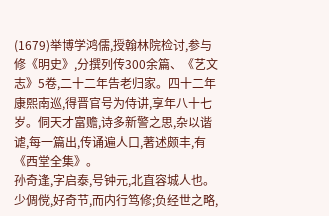(1679)举博学鸿儒,授翰林院检讨,参与修《明史》,分撰列传300余篇、《艺文志》5卷,二十二年告老归家。四十二年康熙南巡,得晋官号为侍讲,享年八十七岁。侗天才富赡,诗多新警之思,杂以谐谑,每一篇出,传诵遍人口,著述颇丰,有《西堂全集》。
孙奇逢,字启泰,号钟元,北直容城人也。少倜傥,好奇节,而内行笃修;负经世之略,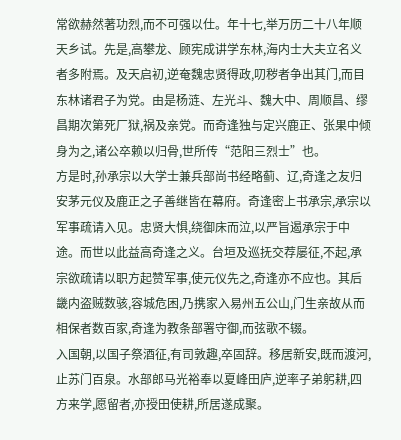常欲赫然著功烈,而不可强以仕。年十七,举万历二十八年顺天乡试。先是,高攀龙、顾宪成讲学东林,海内士大夫立名义者多附焉。及天启初,逆奄魏忠贤得政,叨秽者争出其门,而目东林诸君子为党。由是杨涟、左光斗、魏大中、周顺昌、缪昌期次第死厂狱,祸及亲党。而奇逢独与定兴鹿正、张果中倾身为之,诸公卒赖以归骨,世所传“范阳三烈士”也。
方是时,孙承宗以大学士兼兵部尚书经略蓟、辽,奇逢之友归安茅元仪及鹿正之子善继皆在幕府。奇逢密上书承宗,承宗以军事疏请入见。忠贤大惧,绕御床而泣,以严旨遏承宗于中途。而世以此益高奇逢之义。台垣及巡抚交荐屡征,不起,承宗欲疏请以职方起赞军事,使元仪先之,奇逢亦不应也。其后畿内盗贼数骇,容城危困,乃携家入易州五公山,门生亲故从而相保者数百家,奇逢为教条部署守御,而弦歌不辍。
入国朝,以国子祭酒征,有司敦趣,卒固辞。移居新安,既而渡河,止苏门百泉。水部郎马光裕奉以夏峰田庐,逆率子弟躬耕,四方来学,愿留者,亦授田使耕,所居遂成聚。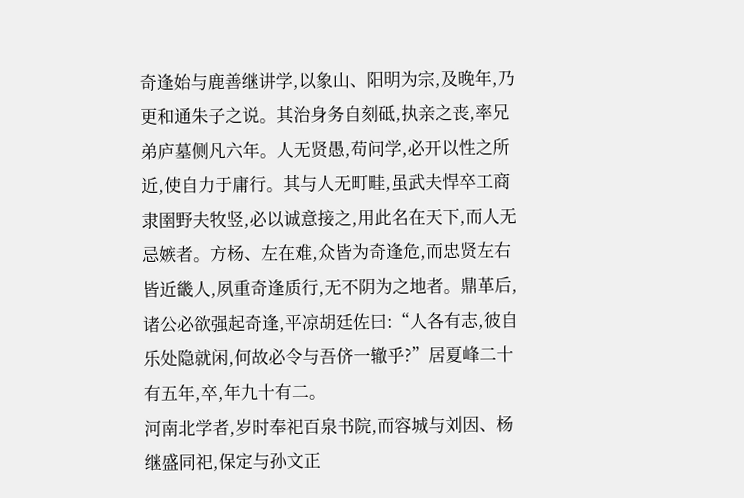奇逢始与鹿善继讲学,以象山、阳明为宗,及晚年,乃更和通朱子之说。其治身务自刻砥,执亲之丧,率兄弟庐墓侧凡六年。人无贤愚,苟问学,必开以性之所近,使自力于庸行。其与人无町畦,虽武夫悍卒工商隶圉野夫牧竖,必以诚意接之,用此名在天下,而人无忌嫉者。方杨、左在难,众皆为奇逢危,而忠贤左右皆近畿人,夙重奇逢质行,无不阴为之地者。鼎革后,诸公必欲强起奇逢,平凉胡廷佐曰:“人各有志,彼自乐处隐就闲,何故必令与吾侪一辙乎?”居夏峰二十有五年,卒,年九十有二。
河南北学者,岁时奉祀百泉书院,而容城与刘因、杨继盛同祀,保定与孙文正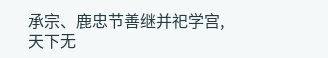承宗、鹿忠节善继并祀学宫,天下无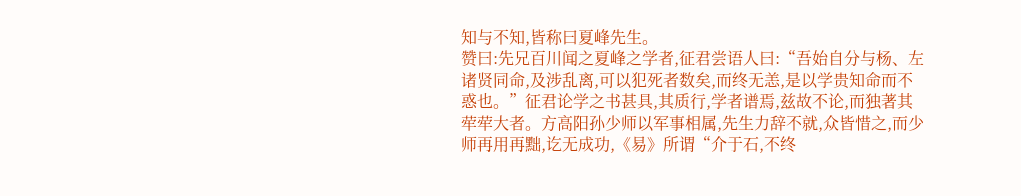知与不知,皆称曰夏峰先生。
赞曰:先兄百川闻之夏峰之学者,征君尝语人曰:“吾始自分与杨、左诸贤同命,及涉乱离,可以犯死者数矣,而终无恙,是以学贵知命而不惑也。”征君论学之书甚具,其质行,学者谱焉,兹故不论,而独著其荦荦大者。方高阳孙少师以军事相属,先生力辞不就,众皆惜之,而少师再用再黜,讫无成功,《易》所谓“介于石,不终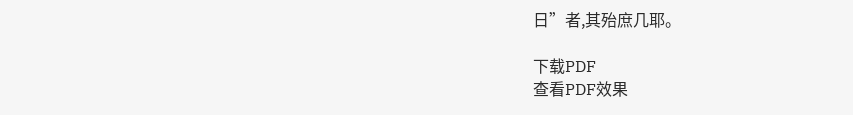日”者,其殆庶几耶。

下载PDF
查看PDF效果